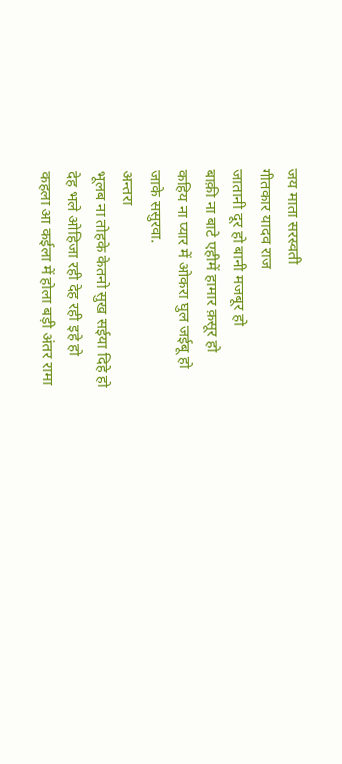जय माता सरस्वती
गीतकार यादव राज
जातानी दूर हो बानी मजबूर हो
बाक़ी ना बाटे एहीमें हामार क़सूर हो
कहिय ना प्यार में ओकरा घुल जईबू हो
जाके ससुरवा.
अन्तरा
भूलब ना तोहके केतनो सुख सईया दिहे हो
देह भले ओहिजा रही देह रही इहे हो
कहला आ कईला में होला बड़ी अंतर रामा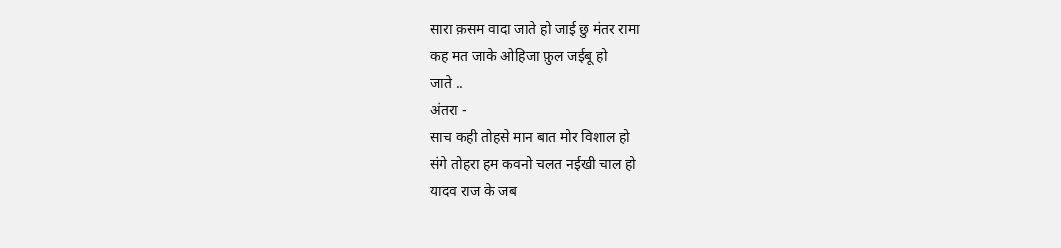सारा क़सम वादा जाते हो जाई छु मंतर रामा
कह मत जाके ओहिजा फ़ुल जईबू हो
जाते ..
अंतरा -
साच कही तोहसे मान बात मोर विशाल हो
संगे तोहरा हम कवनो चलत नईखी चाल हो
यादव राज के जब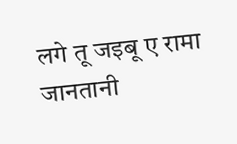लगे तू जइबू ए रामा
जानतानी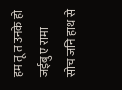हम तू त उनके हो जईबु ए रामा
सोच जनि हाथ से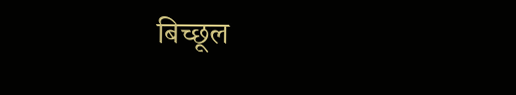बिच्छूल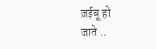ज़ईबू हो
जाते ..